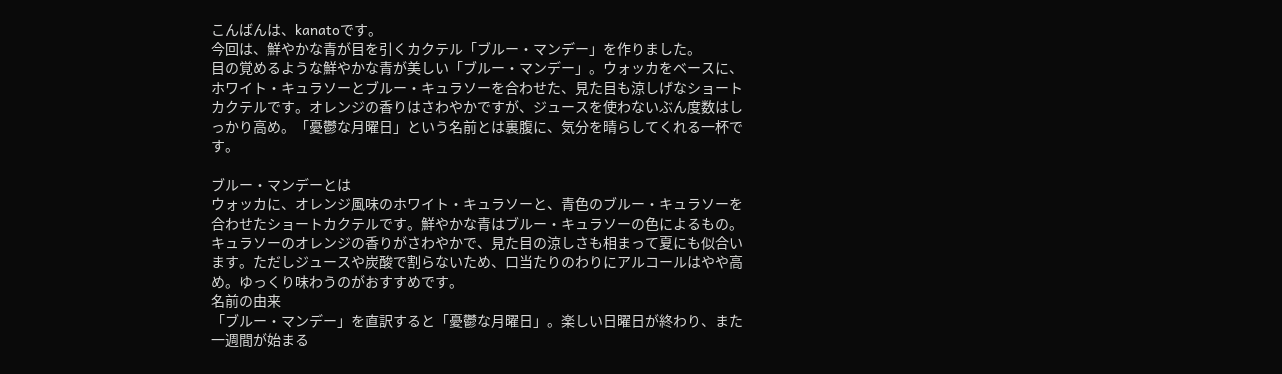こんばんは、kanatoです。
今回は、鮮やかな青が目を引くカクテル「ブルー・マンデー」を作りました。
目の覚めるような鮮やかな青が美しい「ブルー・マンデー」。ウォッカをベースに、ホワイト・キュラソーとブルー・キュラソーを合わせた、見た目も涼しげなショートカクテルです。オレンジの香りはさわやかですが、ジュースを使わないぶん度数はしっかり高め。「憂鬱な月曜日」という名前とは裏腹に、気分を晴らしてくれる一杯です。

ブルー・マンデーとは
ウォッカに、オレンジ風味のホワイト・キュラソーと、青色のブルー・キュラソーを合わせたショートカクテルです。鮮やかな青はブルー・キュラソーの色によるもの。キュラソーのオレンジの香りがさわやかで、見た目の涼しさも相まって夏にも似合います。ただしジュースや炭酸で割らないため、口当たりのわりにアルコールはやや高め。ゆっくり味わうのがおすすめです。
名前の由来
「ブルー・マンデー」を直訳すると「憂鬱な月曜日」。楽しい日曜日が終わり、また一週間が始まる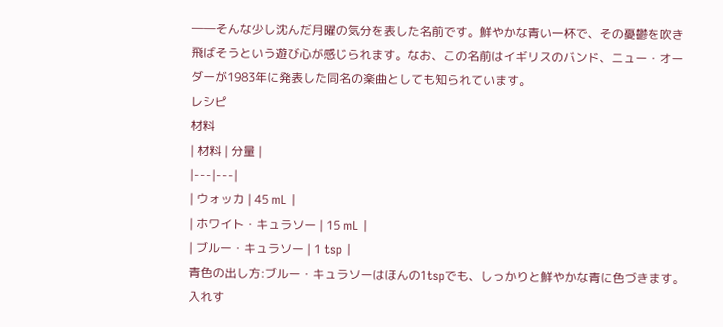――そんな少し沈んだ月曜の気分を表した名前です。鮮やかな青い一杯で、その憂鬱を吹き飛ばそうという遊び心が感じられます。なお、この名前はイギリスのバンド、ニュー・オーダーが1983年に発表した同名の楽曲としても知られています。
レシピ
材料
| 材料 | 分量 |
|---|---|
| ウォッカ | 45 mL |
| ホワイト・キュラソー | 15 mL |
| ブルー・キュラソー | 1 tsp |
青色の出し方:ブルー・キュラソーはほんの1tspでも、しっかりと鮮やかな青に色づきます。入れす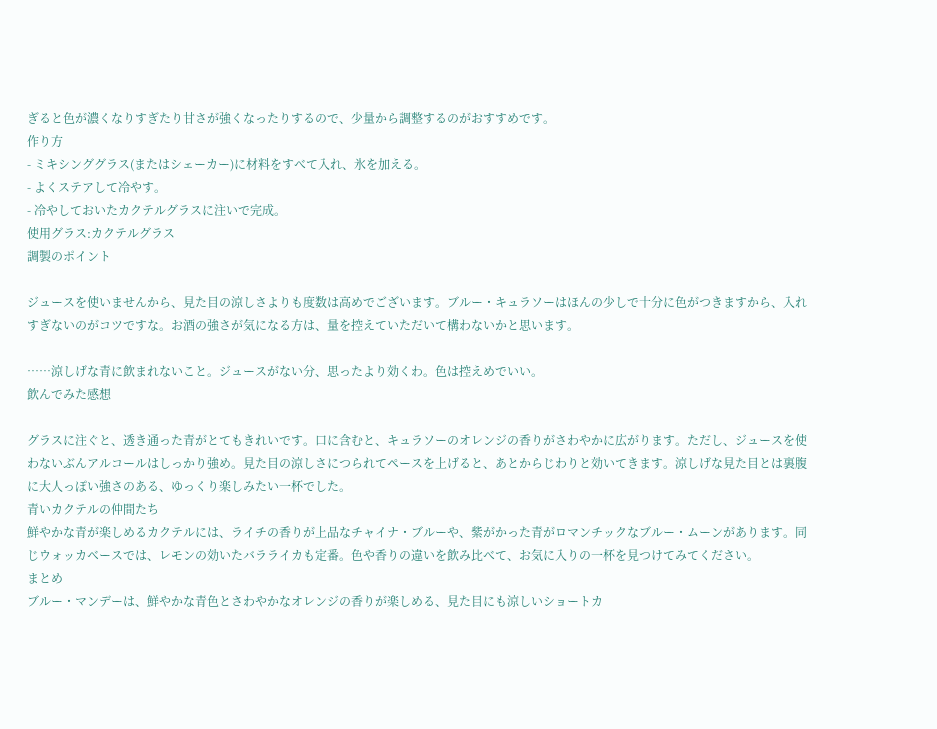ぎると色が濃くなりすぎたり甘さが強くなったりするので、少量から調整するのがおすすめです。
作り方
- ミキシンググラス(またはシェーカー)に材料をすべて入れ、氷を加える。
- よくステアして冷やす。
- 冷やしておいたカクテルグラスに注いで完成。
使用グラス:カクテルグラス
調製のポイント

ジュースを使いませんから、見た目の涼しさよりも度数は高めでございます。ブルー・キュラソーはほんの少しで十分に色がつきますから、入れすぎないのがコツですな。お酒の強さが気になる方は、量を控えていただいて構わないかと思います。

……涼しげな青に飲まれないこと。ジュースがない分、思ったより効くわ。色は控えめでいい。
飲んでみた感想

グラスに注ぐと、透き通った青がとてもきれいです。口に含むと、キュラソーのオレンジの香りがさわやかに広がります。ただし、ジュースを使わないぶんアルコールはしっかり強め。見た目の涼しさにつられてペースを上げると、あとからじわりと効いてきます。涼しげな見た目とは裏腹に大人っぽい強さのある、ゆっくり楽しみたい一杯でした。
青いカクテルの仲間たち
鮮やかな青が楽しめるカクテルには、ライチの香りが上品なチャイナ・ブルーや、紫がかった青がロマンチックなブルー・ムーンがあります。同じウォッカベースでは、レモンの効いたバラライカも定番。色や香りの違いを飲み比べて、お気に入りの一杯を見つけてみてください。
まとめ
ブルー・マンデーは、鮮やかな青色とさわやかなオレンジの香りが楽しめる、見た目にも涼しいショートカ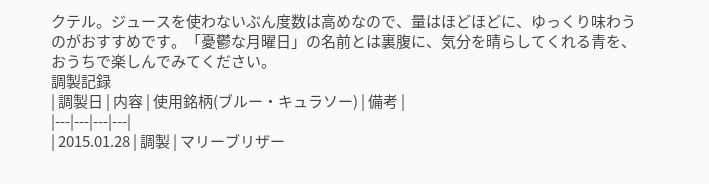クテル。ジュースを使わないぶん度数は高めなので、量はほどほどに、ゆっくり味わうのがおすすめです。「憂鬱な月曜日」の名前とは裏腹に、気分を晴らしてくれる青を、おうちで楽しんでみてください。
調製記録
| 調製日 | 内容 | 使用銘柄(ブルー・キュラソー) | 備考 |
|---|---|---|---|
| 2015.01.28 | 調製 | マリーブリザー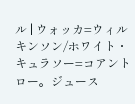ル | ウォッカ=ウィルキンソン/ホワイト・キュラソー=コアントロー。ジュース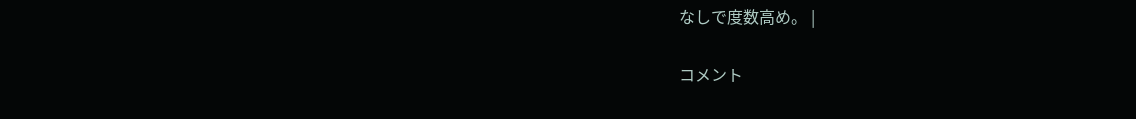なしで度数高め。 |

コメント